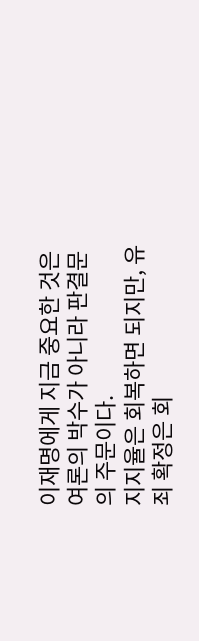이재명에게 지금 중요한 것은 여론의 박수가 아니라 판결문의 주문이다.
지지율은 회복하면 되지만, 유죄 확정은 회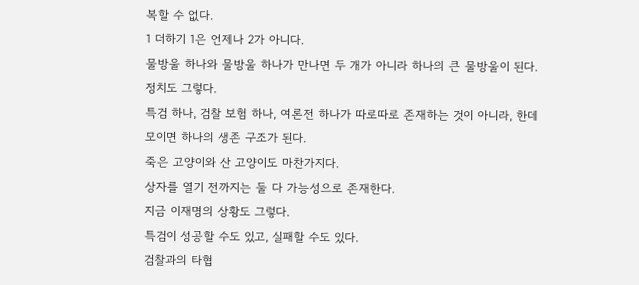복할 수 없다.
1 더하기 1은 언제나 2가 아니다.
물방울 하나와 물방울 하나가 만나면 두 개가 아니라 하나의 큰 물방울이 된다.
정치도 그렇다.
특검 하나, 검찰 보험 하나, 여론전 하나가 따로따로 존재하는 것이 아니라, 한데
모이면 하나의 생존 구조가 된다.
죽은 고양이와 산 고양이도 마찬가지다.
상자를 열기 전까지는 둘 다 가능성으로 존재한다.
지금 이재명의 상황도 그렇다.
특검이 성공할 수도 있고, 실패할 수도 있다.
검찰과의 타협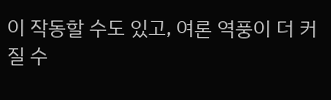이 작동할 수도 있고, 여론 역풍이 더 커질 수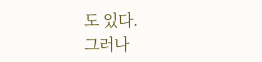도 있다.
그러나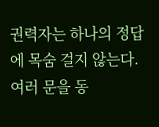권력자는 하나의 정답에 목숨 걸지 않는다.
여러 문을 동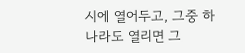시에 열어두고, 그중 하나라도 열리면 그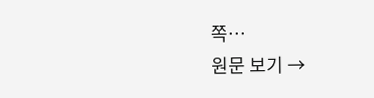쪽…
원문 보기 →